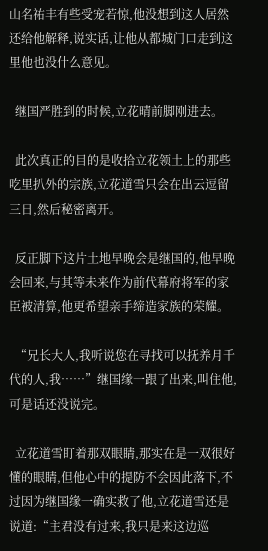山名祐丰有些受宠若惊,他没想到这人居然还给他解释,说实话,让他从都城门口走到这里他也没什么意见。

  继国严胜到的时候,立花晴前脚刚进去。

  此次真正的目的是收拾立花领土上的那些吃里扒外的宗族,立花道雪只会在出云逗留三日,然后秘密离开。

  反正脚下这片土地早晚会是继国的,他早晚会回来,与其等未来作为前代幕府将军的家臣被清算,他更希望亲手缔造家族的荣耀。

  “兄长大人,我听说您在寻找可以抚养月千代的人,我……”继国缘一跟了出来,叫住他,可是话还没说完。

  立花道雪盯着那双眼睛,那实在是一双很好懂的眼睛,但他心中的提防不会因此落下,不过因为继国缘一确实救了他,立花道雪还是说道:“主君没有过来,我只是来这边巡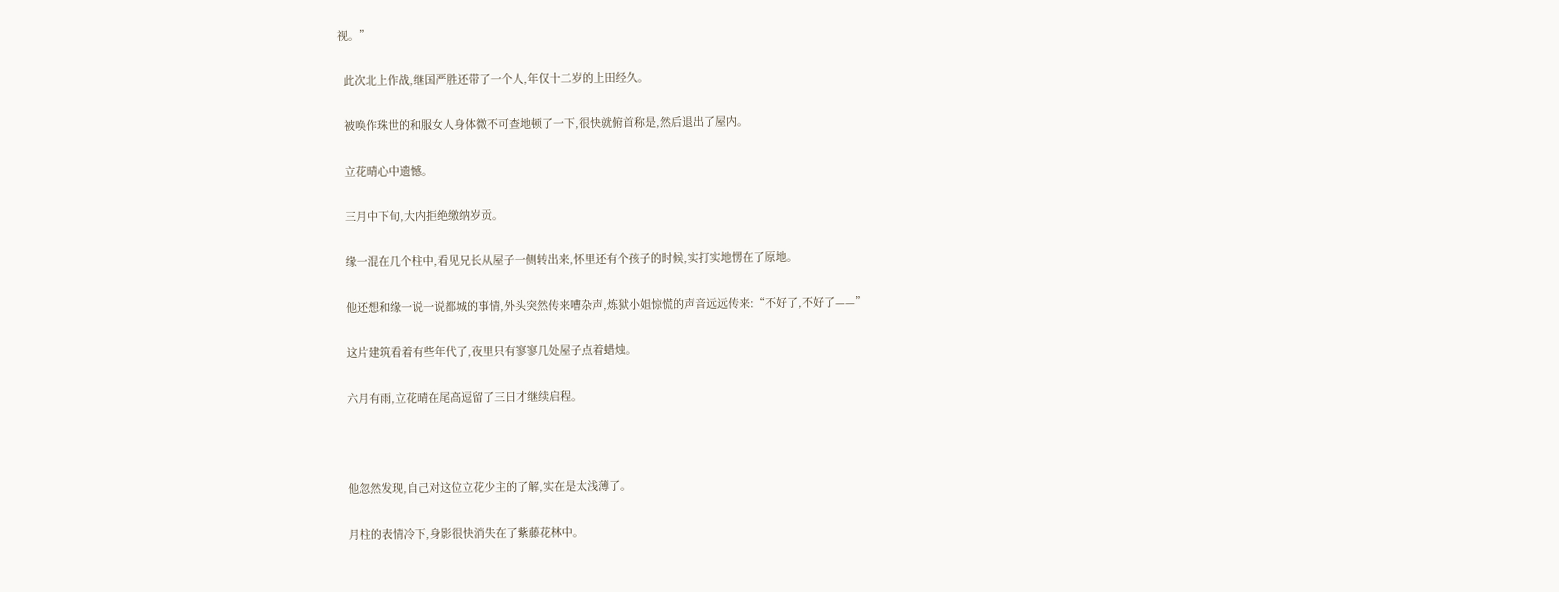视。”

  此次北上作战,继国严胜还带了一个人,年仅十二岁的上田经久。

  被唤作珠世的和服女人身体微不可查地顿了一下,很快就俯首称是,然后退出了屋内。

  立花晴心中遗憾。

  三月中下旬,大内拒绝缴纳岁贡。

  缘一混在几个柱中,看见兄长从屋子一侧转出来,怀里还有个孩子的时候,实打实地愣在了原地。

  他还想和缘一说一说都城的事情,外头突然传来嘈杂声,炼狱小姐惊慌的声音远远传来:“不好了,不好了——”

  这片建筑看着有些年代了,夜里只有寥寥几处屋子点着蜡烛。

  六月有雨,立花晴在尾高逗留了三日才继续启程。



  他忽然发现,自己对这位立花少主的了解,实在是太浅薄了。

  月柱的表情冷下,身影很快消失在了紫藤花林中。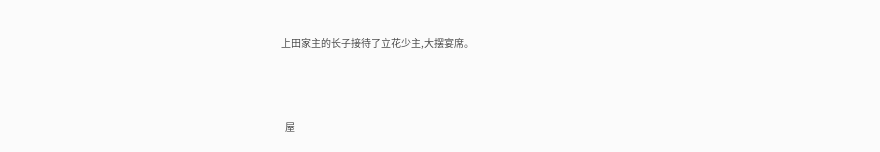上田家主的长子接待了立花少主,大摆宴席。



  屋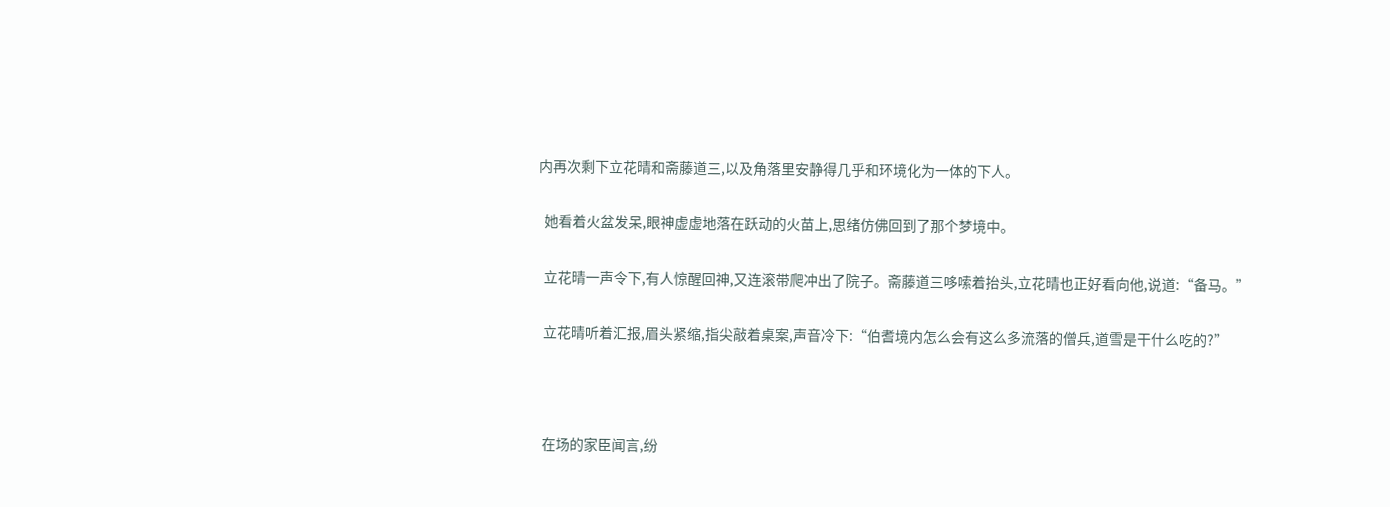内再次剩下立花晴和斋藤道三,以及角落里安静得几乎和环境化为一体的下人。

  她看着火盆发呆,眼神虚虚地落在跃动的火苗上,思绪仿佛回到了那个梦境中。

  立花晴一声令下,有人惊醒回神,又连滚带爬冲出了院子。斋藤道三哆嗦着抬头,立花晴也正好看向他,说道:“备马。”

  立花晴听着汇报,眉头紧缩,指尖敲着桌案,声音冷下:“伯耆境内怎么会有这么多流落的僧兵,道雪是干什么吃的?”



  在场的家臣闻言,纷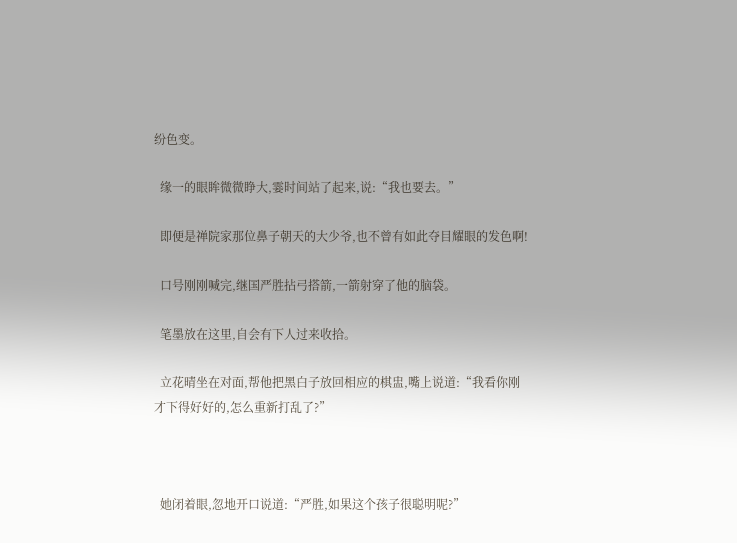纷色变。

  缘一的眼眸微微睁大,霎时间站了起来,说:“我也要去。”

  即便是禅院家那位鼻子朝天的大少爷,也不曾有如此夺目耀眼的发色啊!

  口号刚刚喊完,继国严胜拈弓搭箭,一箭射穿了他的脑袋。

  笔墨放在这里,自会有下人过来收拾。

  立花晴坐在对面,帮他把黑白子放回相应的棋盅,嘴上说道:“我看你刚才下得好好的,怎么重新打乱了?”



  她闭着眼,忽地开口说道:“严胜,如果这个孩子很聪明呢?”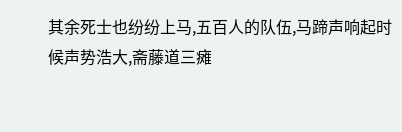其余死士也纷纷上马,五百人的队伍,马蹄声响起时候声势浩大,斋藤道三瘫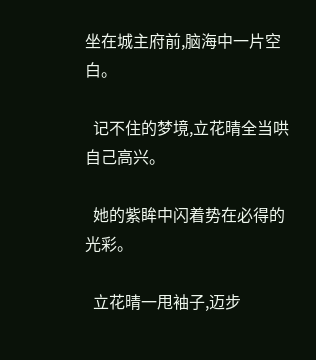坐在城主府前,脑海中一片空白。

  记不住的梦境,立花晴全当哄自己高兴。

  她的紫眸中闪着势在必得的光彩。

  立花晴一甩袖子,迈步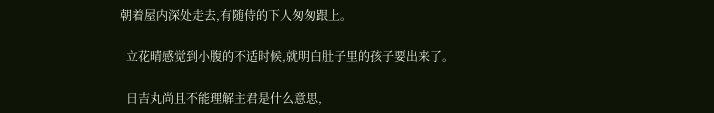朝着屋内深处走去,有随侍的下人匆匆跟上。

  立花晴感觉到小腹的不适时候,就明白肚子里的孩子要出来了。

  日吉丸尚且不能理解主君是什么意思,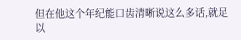但在他这个年纪能口齿清晰说这么多话,就足以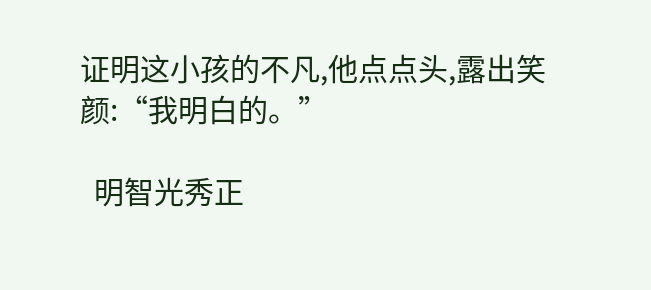证明这小孩的不凡,他点点头,露出笑颜:“我明白的。”

  明智光秀正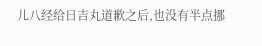儿八经给日吉丸道歉之后,也没有半点挪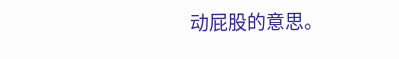动屁股的意思。